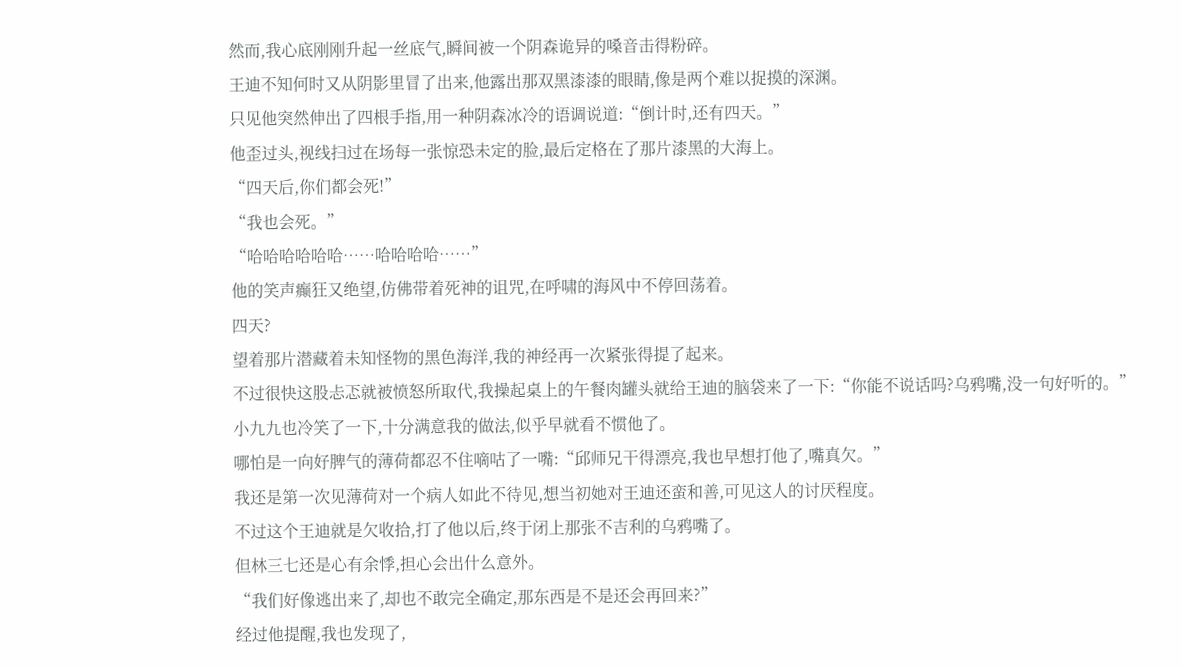然而,我心底刚刚升起一丝底气,瞬间被一个阴森诡异的嗓音击得粉碎。
王迪不知何时又从阴影里冒了出来,他露出那双黑漆漆的眼睛,像是两个难以捉摸的深渊。
只见他突然伸出了四根手指,用一种阴森冰冷的语调说道:“倒计时,还有四天。”
他歪过头,视线扫过在场每一张惊恐未定的脸,最后定格在了那片漆黑的大海上。
“四天后,你们都会死!”
“我也会死。”
“哈哈哈哈哈哈……哈哈哈哈……”
他的笑声癫狂又绝望,仿佛带着死神的诅咒,在呼啸的海风中不停回荡着。
四天?
望着那片潜藏着未知怪物的黑色海洋,我的神经再一次紧张得提了起来。
不过很快这股忐忑就被愤怒所取代,我操起桌上的午餐肉罐头就给王迪的脑袋来了一下:“你能不说话吗?乌鸦嘴,没一句好听的。”
小九九也冷笑了一下,十分满意我的做法,似乎早就看不惯他了。
哪怕是一向好脾气的薄荷都忍不住嘀咕了一嘴:“邱师兄干得漂亮,我也早想打他了,嘴真欠。”
我还是第一次见薄荷对一个病人如此不待见,想当初她对王迪还蛮和善,可见这人的讨厌程度。
不过这个王迪就是欠收拾,打了他以后,终于闭上那张不吉利的乌鸦嘴了。
但林三七还是心有余悸,担心会出什么意外。
“我们好像逃出来了,却也不敢完全确定,那东西是不是还会再回来?”
经过他提醒,我也发现了,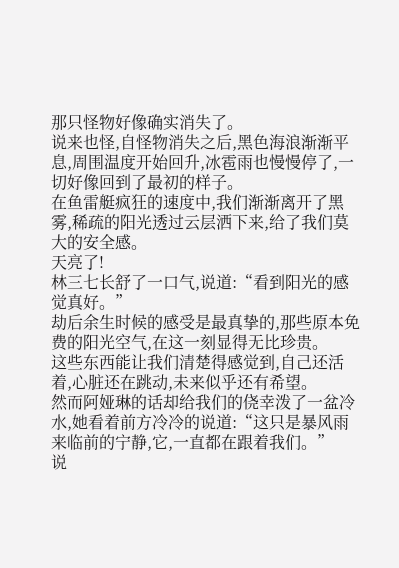那只怪物好像确实消失了。
说来也怪,自怪物消失之后,黑色海浪渐渐平息,周围温度开始回升,冰雹雨也慢慢停了,一切好像回到了最初的样子。
在鱼雷艇疯狂的速度中,我们渐渐离开了黑雾,稀疏的阳光透过云层洒下来,给了我们莫大的安全感。
天亮了!
林三七长舒了一口气,说道:“看到阳光的感觉真好。”
劫后余生时候的感受是最真挚的,那些原本免费的阳光空气,在这一刻显得无比珍贵。
这些东西能让我们清楚得感觉到,自己还活着,心脏还在跳动,未来似乎还有希望。
然而阿娅琳的话却给我们的侥幸泼了一盆冷水,她看着前方冷冷的说道:“这只是暴风雨来临前的宁静,它,一直都在跟着我们。”
说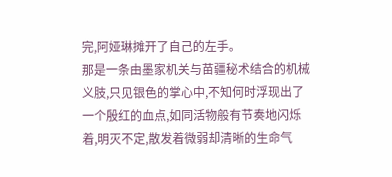完,阿娅琳摊开了自己的左手。
那是一条由墨家机关与苗疆秘术结合的机械义肢,只见银色的掌心中,不知何时浮现出了一个殷红的血点,如同活物般有节奏地闪烁着,明灭不定,散发着微弱却清晰的生命气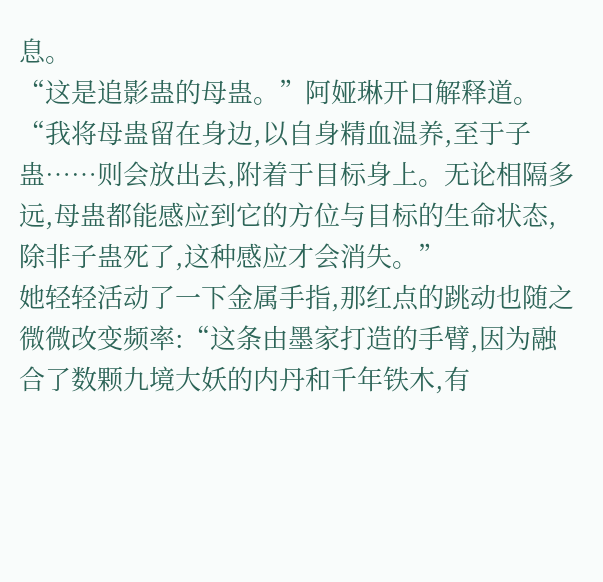息。
“这是追影蛊的母蛊。”阿娅琳开口解释道。
“我将母蛊留在身边,以自身精血温养,至于子蛊……则会放出去,附着于目标身上。无论相隔多远,母蛊都能感应到它的方位与目标的生命状态,除非子蛊死了,这种感应才会消失。”
她轻轻活动了一下金属手指,那红点的跳动也随之微微改变频率:“这条由墨家打造的手臂,因为融合了数颗九境大妖的内丹和千年铁木,有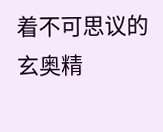着不可思议的玄奥精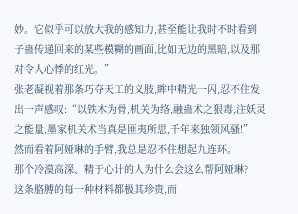妙。它似乎可以放大我的感知力,甚至能让我时不时看到子蛊传递回来的某些模糊的画面,比如无边的黑暗,以及那对令人心悸的红光。”
张老凝视着那条巧夺天工的义肢,眸中精光一闪,忍不住发出一声感叹:“以铁木为骨,机关为络,融蛊术之狠毒,注妖灵之能量,墨家机关术当真是匪夷所思,千年来独领风骚!”
然而看着阿娅琳的手臂,我总是忍不住想起九连环。
那个冷漠高深、精于心计的人为什么会这么帮阿娅琳?
这条胳膊的每一种材料都极其珍贵,而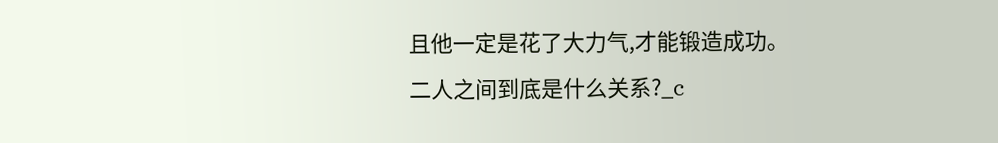且他一定是花了大力气,才能锻造成功。
二人之间到底是什么关系?_c